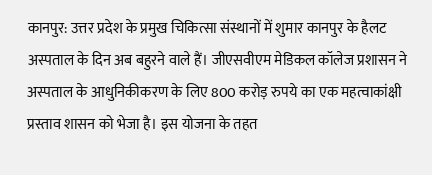कानपुर: उत्तर प्रदेश के प्रमुख चिकित्सा संस्थानों में शुमार कानपुर के हैलट अस्पताल के दिन अब बहुरने वाले हैं। जीएसवीएम मेडिकल कॉलेज प्रशासन ने अस्पताल के आधुनिकीकरण के लिए 800 करोड़ रुपये का एक महत्वाकांक्षी प्रस्ताव शासन को भेजा है। इस योजना के तहत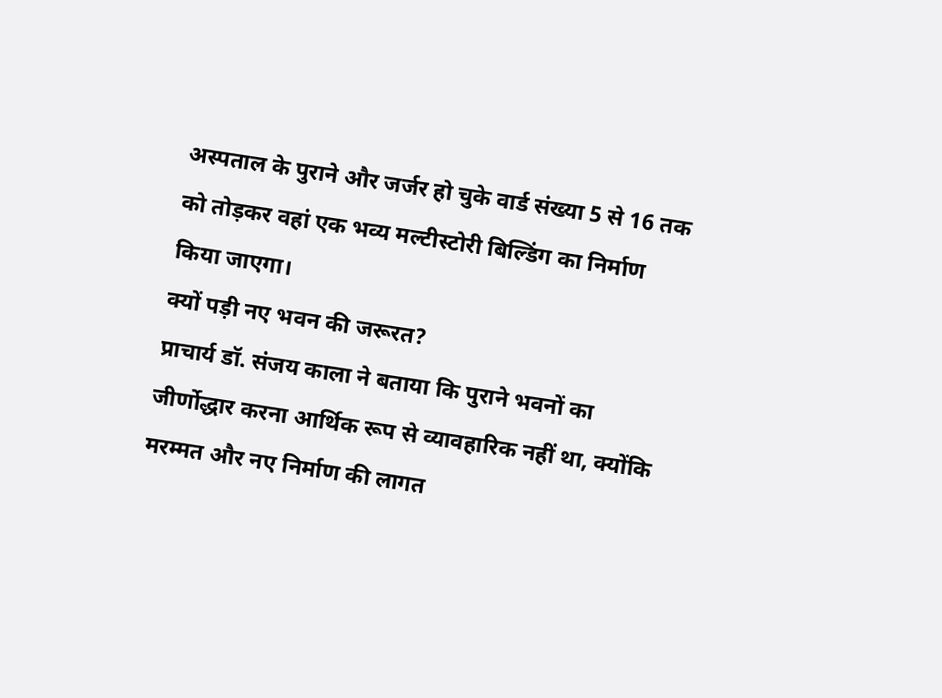अस्पताल के पुराने और जर्जर हो चुके वार्ड संख्या 5 से 16 तक को तोड़कर वहां एक भव्य मल्टीस्टोरी बिल्डिंग का निर्माण किया जाएगा।
क्यों पड़ी नए भवन की जरूरत?
प्राचार्य डॉ. संजय काला ने बताया कि पुराने भवनों का जीर्णोद्धार करना आर्थिक रूप से व्यावहारिक नहीं था, क्योंकि मरम्मत और नए निर्माण की लागत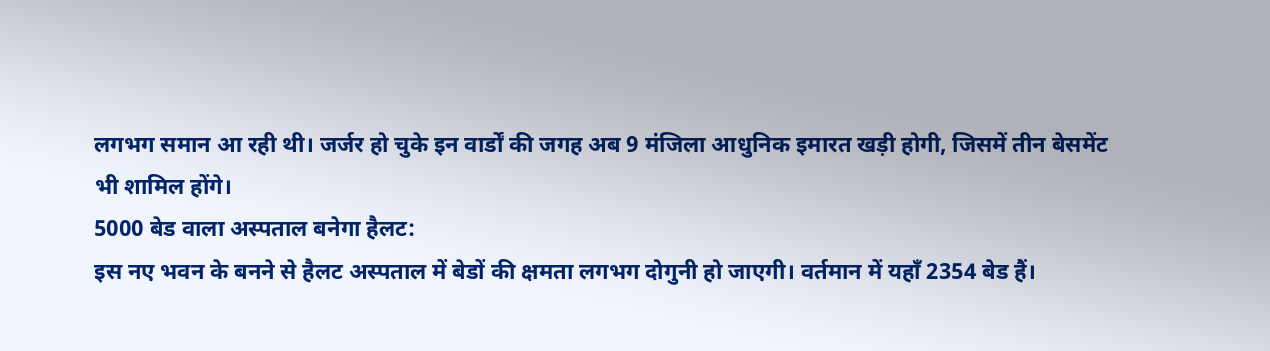लगभग समान आ रही थी। जर्जर हो चुके इन वार्डों की जगह अब 9 मंजिला आधुनिक इमारत खड़ी होगी, जिसमें तीन बेसमेंट भी शामिल होंगे।
5000 बेड वाला अस्पताल बनेगा हैलट:
इस नए भवन के बनने से हैलट अस्पताल में बेडों की क्षमता लगभग दोगुनी हो जाएगी। वर्तमान में यहाँ 2354 बेड हैं।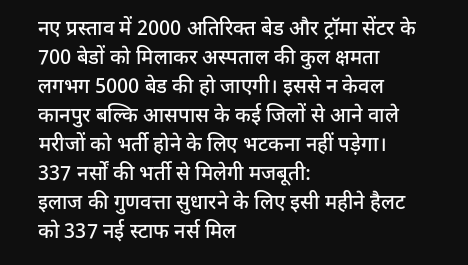नए प्रस्ताव में 2000 अतिरिक्त बेड और ट्रॉमा सेंटर के 700 बेडों को मिलाकर अस्पताल की कुल क्षमता लगभग 5000 बेड की हो जाएगी। इससे न केवल कानपुर बल्कि आसपास के कई जिलों से आने वाले मरीजों को भर्ती होने के लिए भटकना नहीं पड़ेगा।
337 नर्सों की भर्ती से मिलेगी मजबूती:
इलाज की गुणवत्ता सुधारने के लिए इसी महीने हैलट को 337 नई स्टाफ नर्स मिल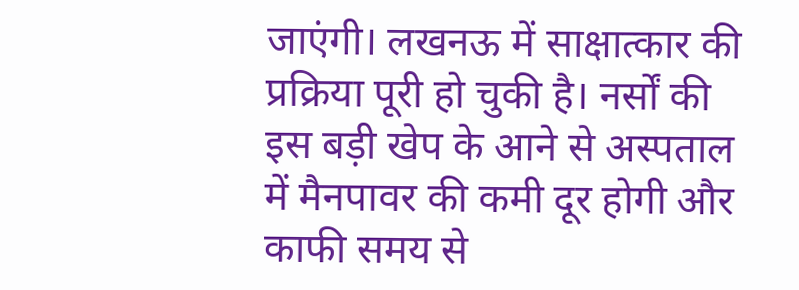जाएंगी। लखनऊ में साक्षात्कार की प्रक्रिया पूरी हो चुकी है। नर्सों की इस बड़ी खेप के आने से अस्पताल में मैनपावर की कमी दूर होगी और काफी समय से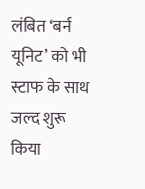लंबित ‘बर्न यूनिट’ को भी स्टाफ के साथ जल्द शुरू किया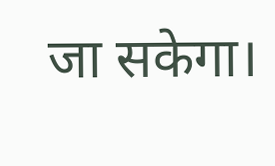जा सकेगा।